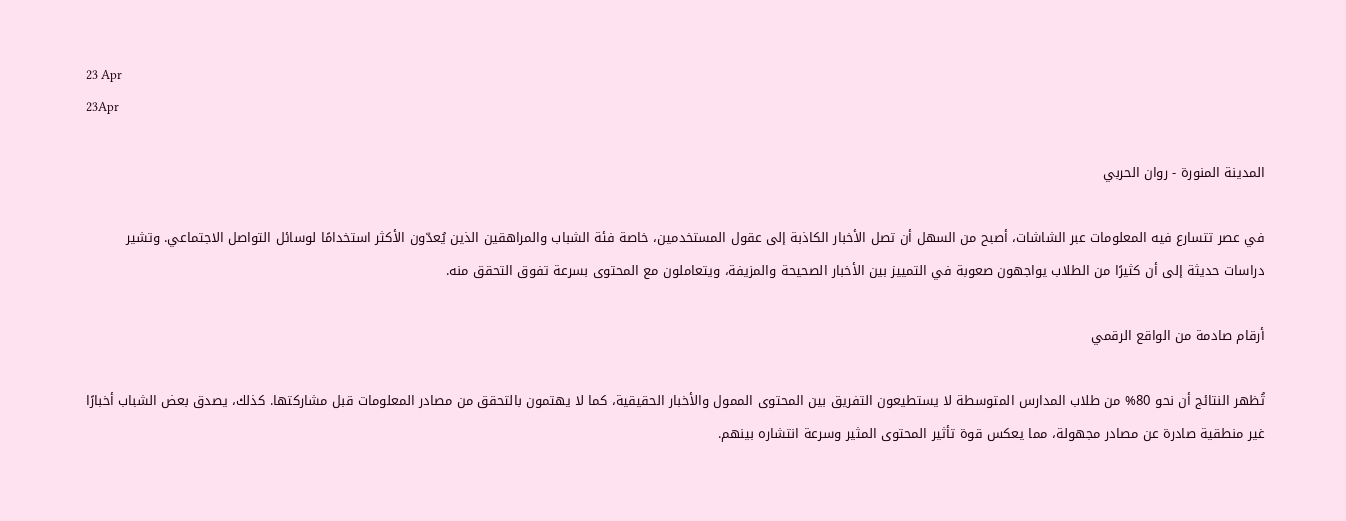23 Apr
23Apr

المدينة المنورة - روان الحربي

في عصر تتسارع فيه المعلومات عبر الشاشات، أصبح من السهل أن تصل الأخبار الكاذبة إلى عقول المستخدمين، خاصة فئة الشباب والمراهقين الذين يُعدّون الأكثر استخدامًا لوسائل التواصل الاجتماعي. وتشير دراسات حديثة إلى أن كثيرًا من الطلاب يواجهون صعوبة في التمييز بين الأخبار الصحيحة والمزيفة، ويتعاملون مع المحتوى بسرعة تفوق التحقق منه.

أرقام صادمة من الواقع الرقمي

تُظهر النتائج أن نحو 80% من طلاب المدارس المتوسطة لا يستطيعون التفريق بين المحتوى الممول والأخبار الحقيقية، كما لا يهتمون بالتحقق من مصادر المعلومات قبل مشاركتها. كذلك، يصدق بعض الشباب أخبارًا غير منطقية صادرة عن مصادر مجهولة، مما يعكس قوة تأثير المحتوى المثير وسرعة انتشاره بينهم.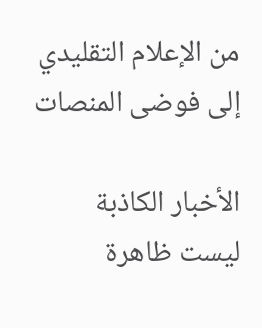من الإعلام التقليدي إلى فوضى المنصات

الأخبار الكاذبة ليست ظاهرة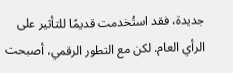جديدة، فقد استُخدمت قديمًا للتأثير على الرأي العام. لكن مع التطور الرقمي، أصبحت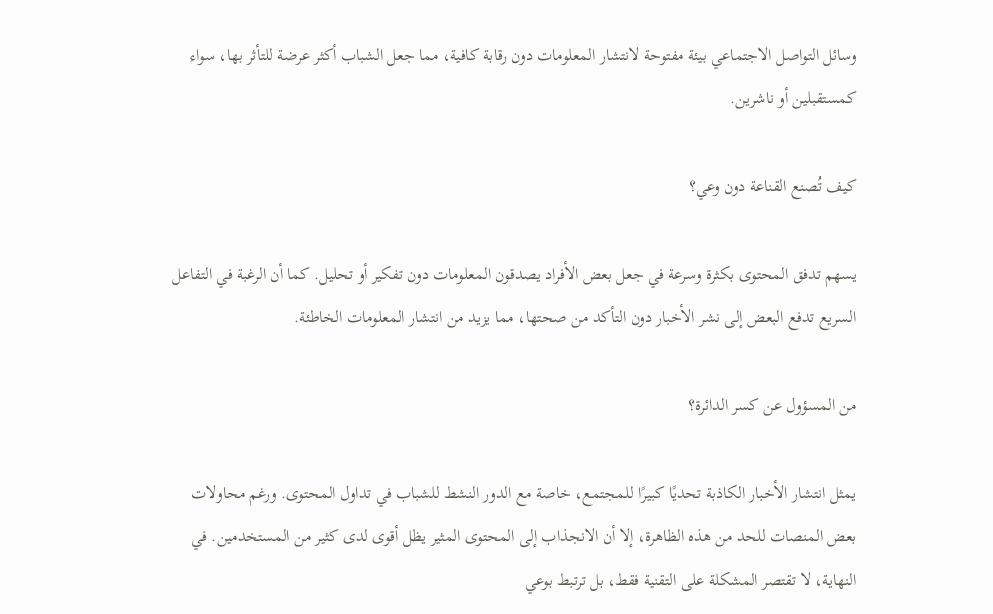وسائل التواصل الاجتماعي بيئة مفتوحة لانتشار المعلومات دون رقابة كافية، مما جعل الشباب أكثر عرضة للتأثر بها، سواء كمستقبلين أو ناشرين.

كيف تُصنع القناعة دون وعي؟

يسهم تدفق المحتوى بكثرة وسرعة في جعل بعض الأفراد يصدقون المعلومات دون تفكير أو تحليل. كما أن الرغبة في التفاعل السريع تدفع البعض إلى نشر الأخبار دون التأكد من صحتها، مما يزيد من انتشار المعلومات الخاطئة.

من المسؤول عن كسر الدائرة؟

يمثل انتشار الأخبار الكاذبة تحديًا كبيرًا للمجتمع، خاصة مع الدور النشط للشباب في تداول المحتوى. ورغم محاولات بعض المنصات للحد من هذه الظاهرة، إلا أن الانجذاب إلى المحتوى المثير يظل أقوى لدى كثير من المستخدمين. في النهاية، لا تقتصر المشكلة على التقنية فقط، بل ترتبط بوعي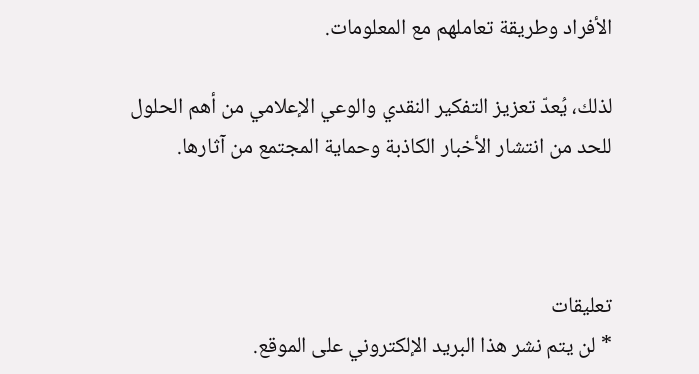الأفراد وطريقة تعاملهم مع المعلومات.

لذلك، يُعدّ تعزيز التفكير النقدي والوعي الإعلامي من أهم الحلول للحد من انتشار الأخبار الكاذبة وحماية المجتمع من آثارها.



تعليقات
* لن يتم نشر هذا البريد الإلكتروني على الموقع.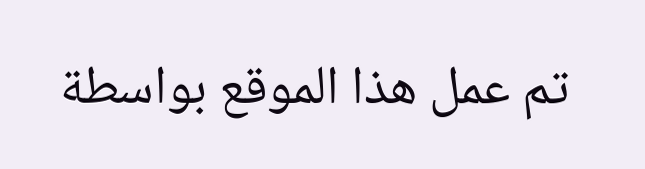تم عمل هذا الموقع بواسطة